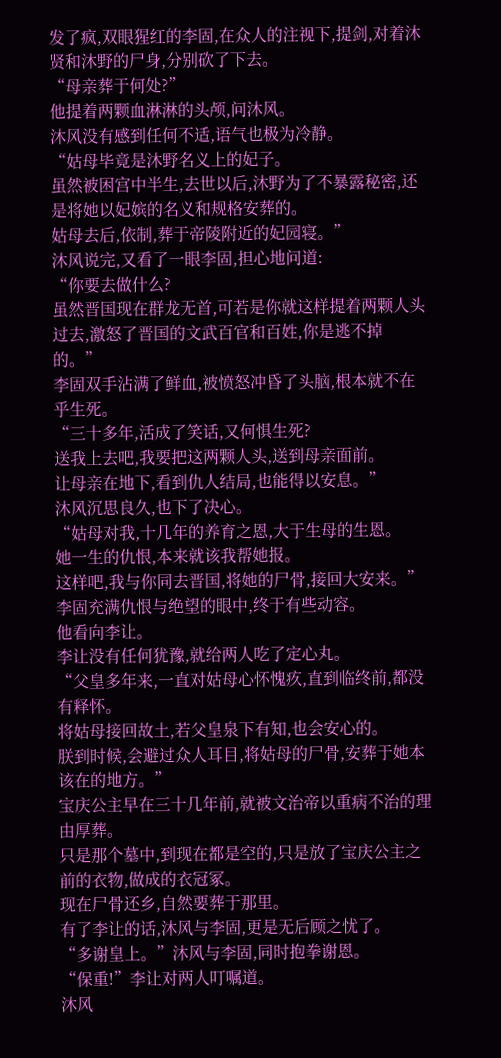发了疯,双眼猩红的李固,在众人的注视下,提剑,对着沐贤和沐野的尸身,分别砍了下去。
“母亲葬于何处?”
他提着两颗血淋淋的头颅,问沐风。
沐风没有感到任何不适,语气也极为冷静。
“姑母毕竟是沐野名义上的妃子。
虽然被困宫中半生,去世以后,沐野为了不暴露秘密,还是将她以妃嫔的名义和规格安葬的。
姑母去后,依制,葬于帝陵附近的妃园寝。”
沐风说完,又看了一眼李固,担心地问道:
“你要去做什么?
虽然晋国现在群龙无首,可若是你就这样提着两颗人头过去,激怒了晋国的文武百官和百姓,你是逃不掉的。”
李固双手沾满了鲜血,被愤怒冲昏了头脑,根本就不在乎生死。
“三十多年,活成了笑话,又何惧生死?
送我上去吧,我要把这两颗人头,送到母亲面前。
让母亲在地下,看到仇人结局,也能得以安息。”
沐风沉思良久,也下了决心。
“姑母对我,十几年的养育之恩,大于生母的生恩。
她一生的仇恨,本来就该我帮她报。
这样吧,我与你同去晋国,将她的尸骨,接回大安来。”
李固充满仇恨与绝望的眼中,终于有些动容。
他看向李让。
李让没有任何犹豫,就给两人吃了定心丸。
“父皇多年来,一直对姑母心怀愧疚,直到临终前,都没有释怀。
将姑母接回故土,若父皇泉下有知,也会安心的。
朕到时候,会避过众人耳目,将姑母的尸骨,安葬于她本该在的地方。”
宝庆公主早在三十几年前,就被文治帝以重病不治的理由厚葬。
只是那个墓中,到现在都是空的,只是放了宝庆公主之前的衣物,做成的衣冠冢。
现在尸骨还乡,自然要葬于那里。
有了李让的话,沐风与李固,更是无后顾之忧了。
“多谢皇上。”沐风与李固,同时抱拳谢恩。
“保重!”李让对两人叮嘱道。
沐风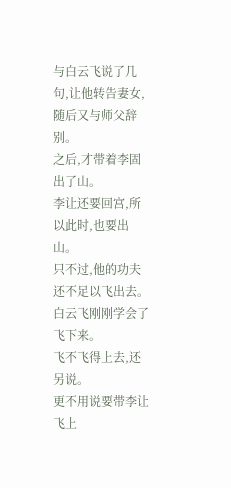与白云飞说了几句,让他转告妻女,随后又与师父辞别。
之后,才带着李固出了山。
李让还要回宫,所以此时,也要出山。
只不过,他的功夫还不足以飞出去。
白云飞刚刚学会了飞下来。
飞不飞得上去,还另说。
更不用说要带李让飞上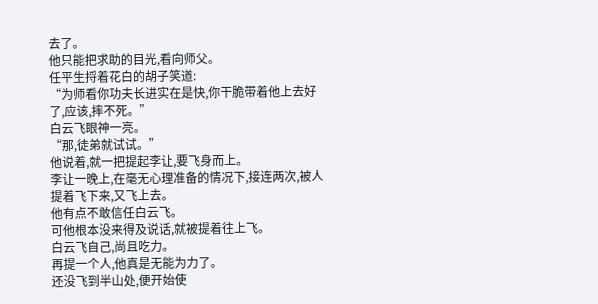去了。
他只能把求助的目光,看向师父。
任平生捋着花白的胡子笑道:
“为师看你功夫长进实在是快,你干脆带着他上去好了,应该,摔不死。”
白云飞眼神一亮。
“那,徒弟就试试。”
他说着,就一把提起李让,要飞身而上。
李让一晚上,在毫无心理准备的情况下,接连两次,被人提着飞下来,又飞上去。
他有点不敢信任白云飞。
可他根本没来得及说话,就被提着往上飞。
白云飞自己,尚且吃力。
再提一个人,他真是无能为力了。
还没飞到半山处,便开始使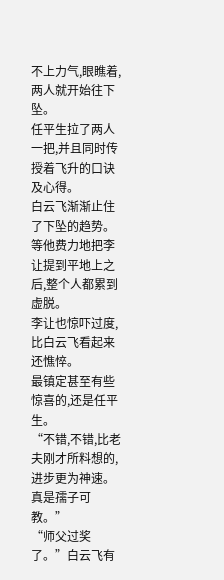不上力气,眼瞧着,两人就开始往下坠。
任平生拉了两人一把,并且同时传授着飞升的口诀及心得。
白云飞渐渐止住了下坠的趋势。
等他费力地把李让提到平地上之后,整个人都累到虚脱。
李让也惊吓过度,比白云飞看起来还憔悴。
最镇定甚至有些惊喜的,还是任平生。
“不错,不错,比老夫刚才所料想的,进步更为神速。真是孺子可教。”
“师父过奖了。”白云飞有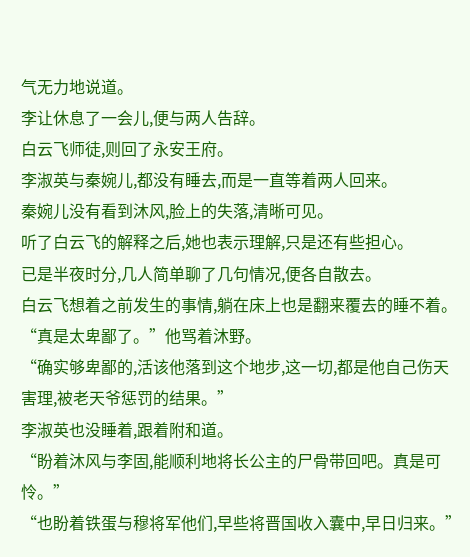气无力地说道。
李让休息了一会儿,便与两人告辞。
白云飞师徒,则回了永安王府。
李淑英与秦婉儿,都没有睡去,而是一直等着两人回来。
秦婉儿没有看到沐风,脸上的失落,清晰可见。
听了白云飞的解释之后,她也表示理解,只是还有些担心。
已是半夜时分,几人简单聊了几句情况,便各自散去。
白云飞想着之前发生的事情,躺在床上也是翻来覆去的睡不着。
“真是太卑鄙了。”他骂着沐野。
“确实够卑鄙的,活该他落到这个地步,这一切,都是他自己伤天害理,被老天爷惩罚的结果。”
李淑英也没睡着,跟着附和道。
“盼着沐风与李固,能顺利地将长公主的尸骨带回吧。真是可怜。”
“也盼着铁蛋与穆将军他们,早些将晋国收入囊中,早日归来。”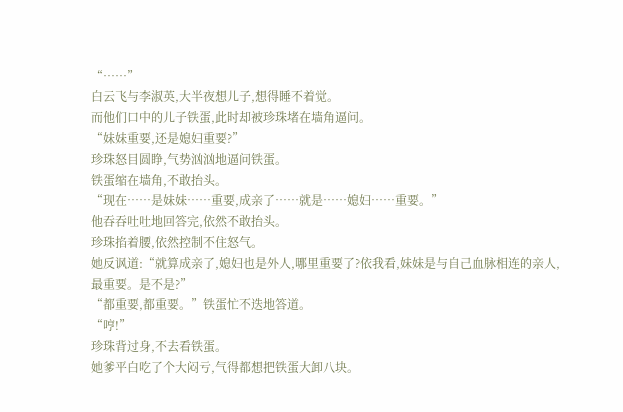“……”
白云飞与李淑英,大半夜想儿子,想得睡不着觉。
而他们口中的儿子铁蛋,此时却被珍珠堵在墙角逼问。
“妹妹重要,还是媳妇重要?”
珍珠怒目圆睁,气势汹汹地逼问铁蛋。
铁蛋缩在墙角,不敢抬头。
“现在……是妹妹……重要,成亲了……就是……媳妇……重要。”
他吞吞吐吐地回答完,依然不敢抬头。
珍珠掐着腰,依然控制不住怒气。
她反讽道:“就算成亲了,媳妇也是外人,哪里重要了?依我看,妹妹是与自己血脉相连的亲人,最重要。是不是?”
“都重要,都重要。”铁蛋忙不迭地答道。
“哼!”
珍珠背过身,不去看铁蛋。
她爹平白吃了个大闷亏,气得都想把铁蛋大卸八块。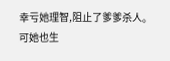幸亏她理智,阻止了爹爹杀人。
可她也生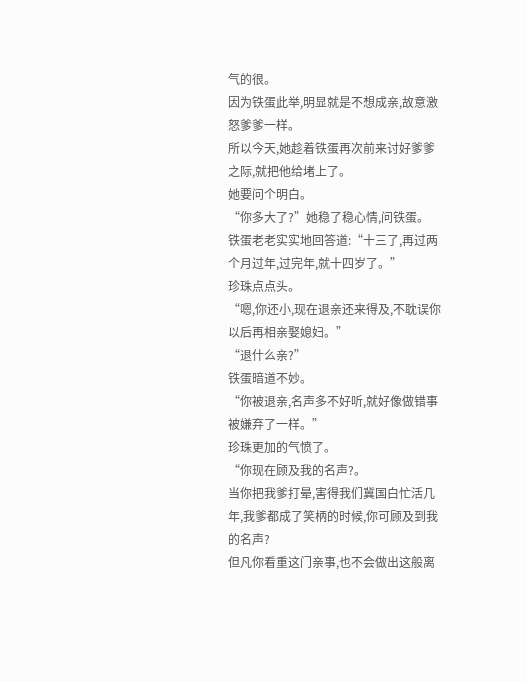气的很。
因为铁蛋此举,明显就是不想成亲,故意激怒爹爹一样。
所以今天,她趁着铁蛋再次前来讨好爹爹之际,就把他给堵上了。
她要问个明白。
“你多大了?”她稳了稳心情,问铁蛋。
铁蛋老老实实地回答道:“十三了,再过两个月过年,过完年,就十四岁了。”
珍珠点点头。
“嗯,你还小,现在退亲还来得及,不耽误你以后再相亲娶媳妇。”
“退什么亲?”
铁蛋暗道不妙。
“你被退亲,名声多不好听,就好像做错事被嫌弃了一样。”
珍珠更加的气愤了。
“你现在顾及我的名声?。
当你把我爹打晕,害得我们冀国白忙活几年,我爹都成了笑柄的时候,你可顾及到我的名声?
但凡你看重这门亲事,也不会做出这般离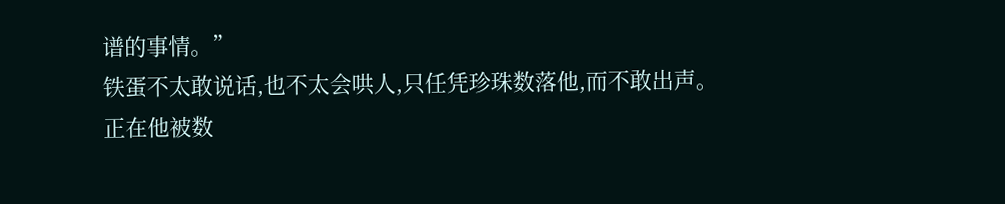谱的事情。”
铁蛋不太敢说话,也不太会哄人,只任凭珍珠数落他,而不敢出声。
正在他被数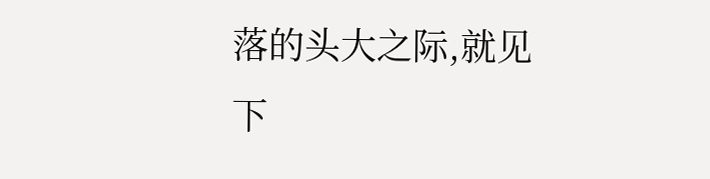落的头大之际,就见下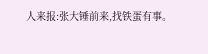人来报:张大锤前来,找铁蛋有事。